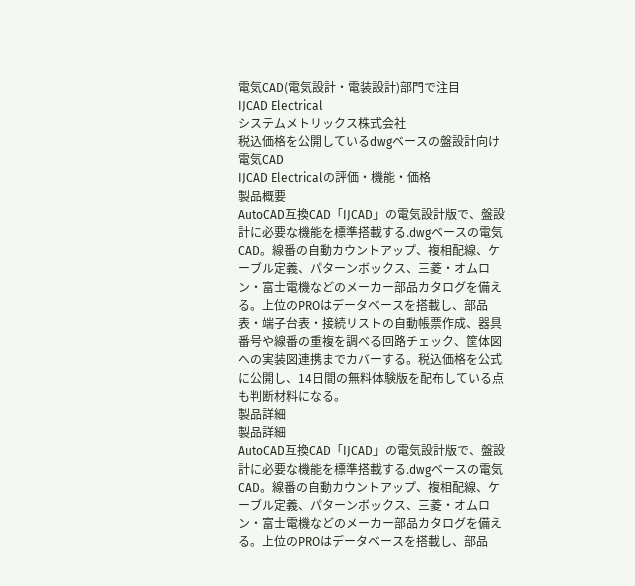電気CAD(電気設計・電装設計)部門で注目
IJCAD Electrical
システムメトリックス株式会社
税込価格を公開しているdwgベースの盤設計向け電気CAD
IJCAD Electricalの評価・機能・価格
製品概要
AutoCAD互換CAD「IJCAD」の電気設計版で、盤設計に必要な機能を標準搭載する.dwgベースの電気CAD。線番の自動カウントアップ、複相配線、ケーブル定義、パターンボックス、三菱・オムロン・富士電機などのメーカー部品カタログを備える。上位のPROはデータベースを搭載し、部品表・端子台表・接続リストの自動帳票作成、器具番号や線番の重複を調べる回路チェック、筐体図への実装図連携までカバーする。税込価格を公式に公開し、14日間の無料体験版を配布している点も判断材料になる。
製品詳細
製品詳細
AutoCAD互換CAD「IJCAD」の電気設計版で、盤設計に必要な機能を標準搭載する.dwgベースの電気CAD。線番の自動カウントアップ、複相配線、ケーブル定義、パターンボックス、三菱・オムロン・富士電機などのメーカー部品カタログを備える。上位のPROはデータベースを搭載し、部品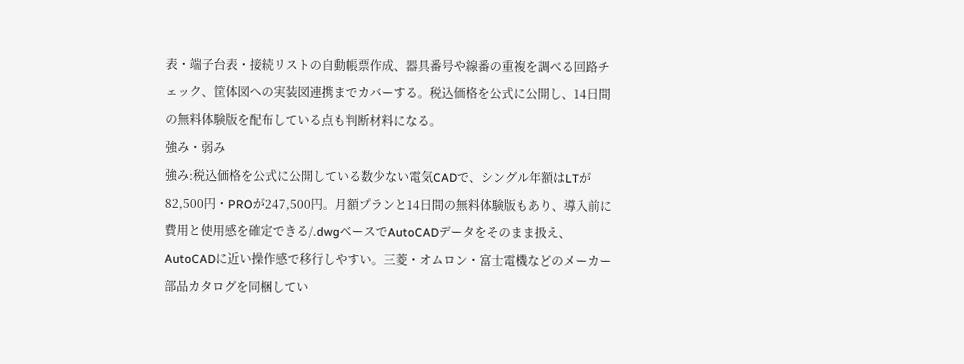表・端子台表・接続リストの自動帳票作成、器具番号や線番の重複を調べる回路チェック、筐体図への実装図連携までカバーする。税込価格を公式に公開し、14日間の無料体験版を配布している点も判断材料になる。
強み・弱み
強み:税込価格を公式に公開している数少ない電気CADで、シングル年額はLTが82,500円・PROが247,500円。月額プランと14日間の無料体験版もあり、導入前に費用と使用感を確定できる/.dwgベースでAutoCADデータをそのまま扱え、AutoCADに近い操作感で移行しやすい。三菱・オムロン・富士電機などのメーカー部品カタログを同梱してい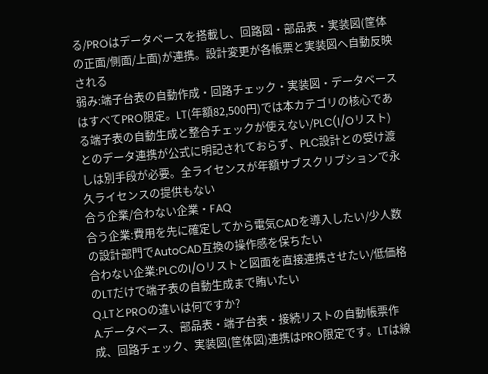る/PROはデータベースを搭載し、回路図・部品表・実装図(筐体の正面/側面/上面)が連携。設計変更が各帳票と実装図へ自動反映される
弱み:端子台表の自動作成・回路チェック・実装図・データベースはすべてPRO限定。LT(年額82,500円)では本カテゴリの核心である端子表の自動生成と整合チェックが使えない/PLC(I/Oリスト)とのデータ連携が公式に明記されておらず、PLC設計との受け渡しは別手段が必要。全ライセンスが年額サブスクリプションで永久ライセンスの提供もない
合う企業/合わない企業・FAQ
合う企業:費用を先に確定してから電気CADを導入したい/少人数の設計部門でAutoCAD互換の操作感を保ちたい
合わない企業:PLCのI/Oリストと図面を直接連携させたい/低価格のLTだけで端子表の自動生成まで賄いたい
Q.LTとPROの違いは何ですか?
A.データベース、部品表・端子台表・接続リストの自動帳票作成、回路チェック、実装図(筐体図)連携はPRO限定です。LTは線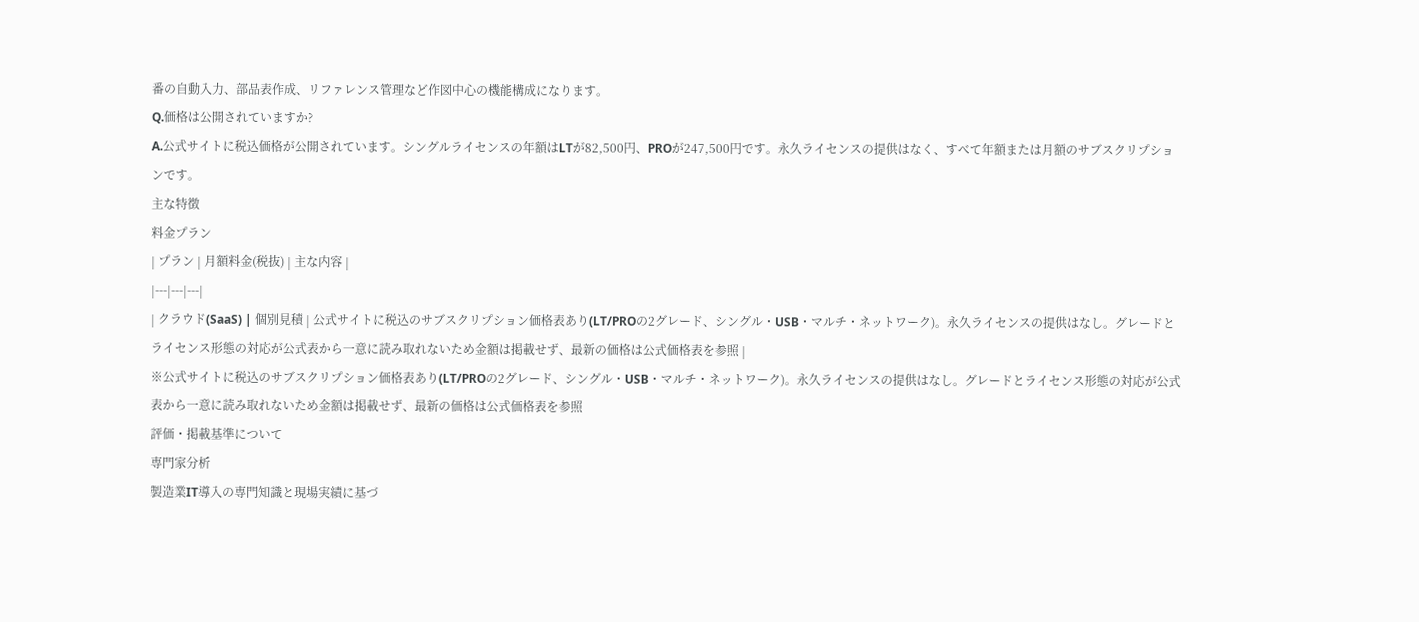番の自動入力、部品表作成、リファレンス管理など作図中心の機能構成になります。
Q.価格は公開されていますか?
A.公式サイトに税込価格が公開されています。シングルライセンスの年額はLTが82,500円、PROが247,500円です。永久ライセンスの提供はなく、すべて年額または月額のサブスクリプションです。
主な特徴
料金プラン
| プラン | 月額料金(税抜) | 主な内容 |
|---|---|---|
| クラウド(SaaS) | 個別見積 | 公式サイトに税込のサブスクリプション価格表あり(LT/PROの2グレード、シングル・USB・マルチ・ネットワーク)。永久ライセンスの提供はなし。グレードとライセンス形態の対応が公式表から一意に読み取れないため金額は掲載せず、最新の価格は公式価格表を参照 |
※公式サイトに税込のサブスクリプション価格表あり(LT/PROの2グレード、シングル・USB・マルチ・ネットワーク)。永久ライセンスの提供はなし。グレードとライセンス形態の対応が公式表から一意に読み取れないため金額は掲載せず、最新の価格は公式価格表を参照
評価・掲載基準について
専門家分析
製造業IT導入の専門知識と現場実績に基づ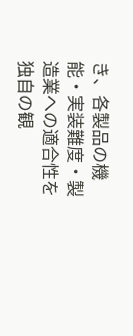き、各製品の機能・実装難度・製造業への適合性を独自の観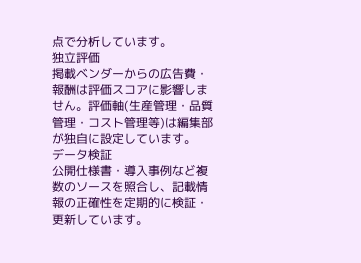点で分析しています。
独立評価
掲載ベンダーからの広告費・報酬は評価スコアに影響しません。評価軸(生産管理・品質管理・コスト管理等)は編集部が独自に設定しています。
データ検証
公開仕様書・導入事例など複数のソースを照合し、記載情報の正確性を定期的に検証・更新しています。